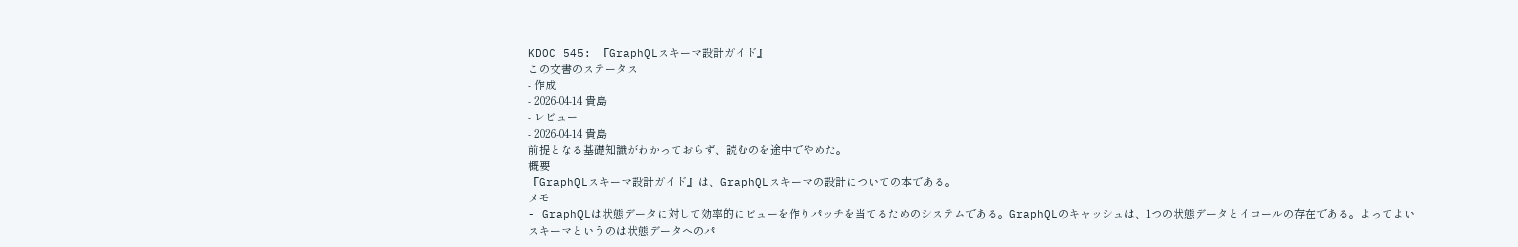KDOC 545: 『GraphQLスキーマ設計ガイド』
この文書のステータス
- 作成
- 2026-04-14 貴島
- レビュー
- 2026-04-14 貴島
前提となる基礎知識がわかっておらず、読むのを途中でやめた。
概要
『GraphQLスキーマ設計ガイド』は、GraphQLスキーマの設計についての本である。
メモ
- GraphQLは状態データに対して効率的にビューを作りパッチを当てるためのシステムである。GraphQLのキャッシュは、1つの状態データとイコールの存在である。よってよいスキーマというのは状態データへのパ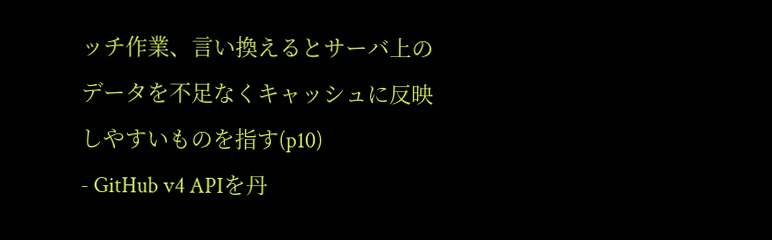ッチ作業、言い換えるとサーバ上のデータを不足なくキャッシュに反映しやすいものを指す(p10)
- GitHub v4 APIを丹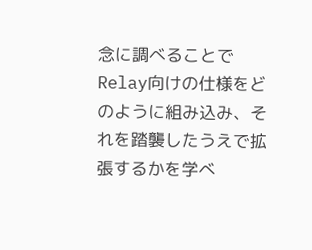念に調べることでRelay向けの仕様をどのように組み込み、それを踏襲したうえで拡張するかを学べ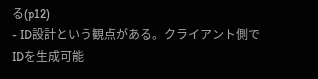る(p12)
- ID設計という観点がある。クライアント側でIDを生成可能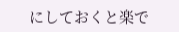にしておくと楽で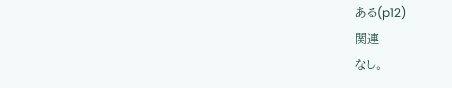ある(p12)
関連
なし。